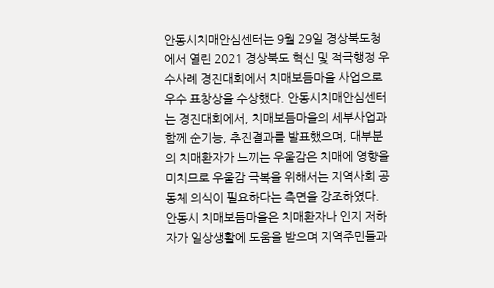안동시치매안심센터는 9월 29일 경상북도청에서 열린 2021 경상북도 혁신 및 적극행정 우수사례 경진대회에서 치매보듬마을 사업으로 우수 표창상을 수상했다. 안동시치매안심센터는 경진대회에서, 치매보듬마을의 세부사업과 함께 순기능, 추진결과를 발표했으며, 대부분의 치매환자가 느끼는 우울감은 치매에 영향을 미치므로 우울감 극복을 위해서는 지역사회 공동체 의식이 필요하다는 측면을 강조하였다. 안동시 치매보듬마을은 치매환자나 인지 저하자가 일상생활에 도움을 받으며 지역주민들과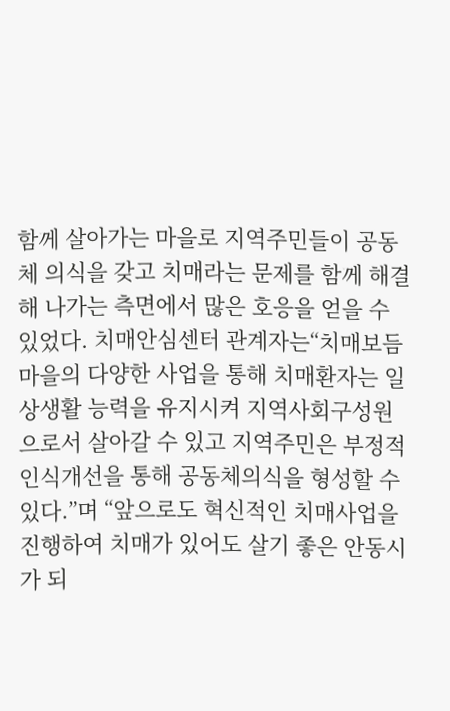함께 살아가는 마을로 지역주민들이 공동체 의식을 갖고 치매라는 문제를 함께 해결해 나가는 측면에서 많은 호응을 얻을 수 있었다. 치매안심센터 관계자는“치매보듬마을의 다양한 사업을 통해 치매환자는 일상생활 능력을 유지시켜 지역사회구성원으로서 살아갈 수 있고 지역주민은 부정적 인식개선을 통해 공동체의식을 형성할 수 있다.”며 “앞으로도 혁신적인 치매사업을 진행하여 치매가 있어도 살기 좋은 안동시가 되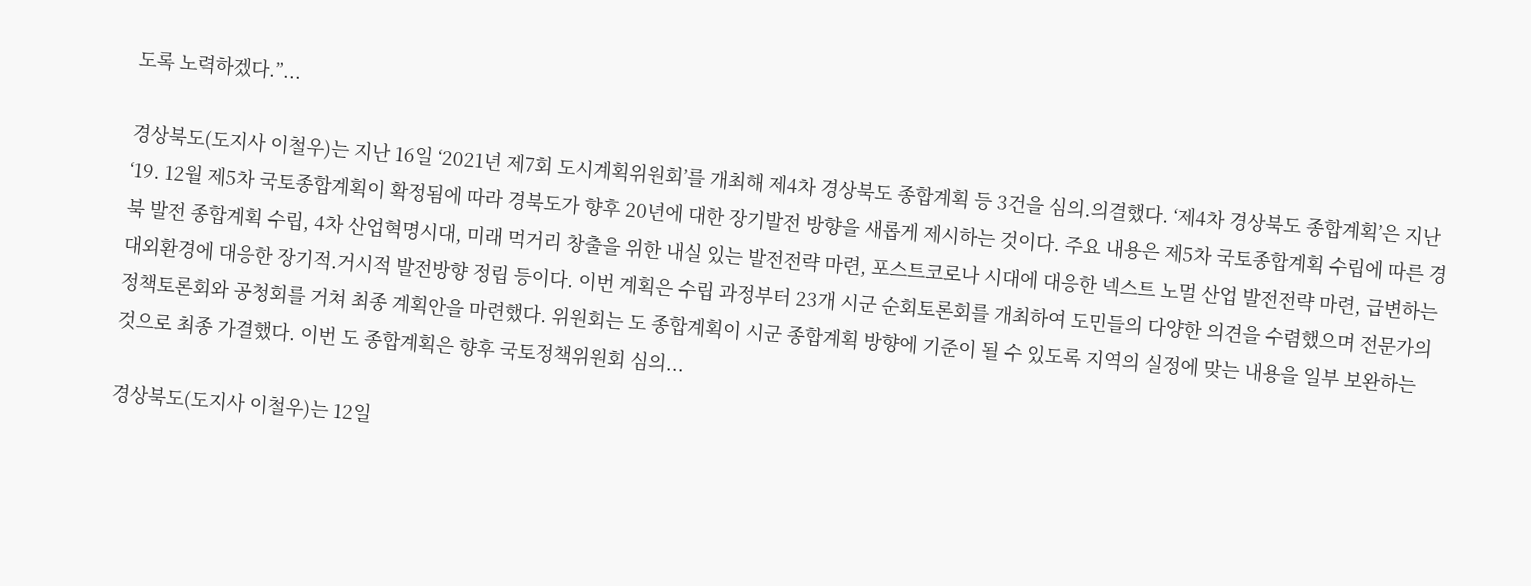도록 노력하겠다.”...

경상북도(도지사 이철우)는 지난 16일 ‘2021년 제7회 도시계획위원회’를 개최해 제4차 경상북도 종합계획 등 3건을 심의․의결했다. ‘제4차 경상북도 종합계획’은 지난‘19. 12월 제5차 국토종합계획이 확정됨에 따라 경북도가 향후 20년에 대한 장기발전 방향을 새롭게 제시하는 것이다. 주요 내용은 제5차 국토종합계획 수립에 따른 경북 발전 종합계획 수립, 4차 산업혁명시대, 미래 먹거리 창출을 위한 내실 있는 발전전략 마련, 포스트코로나 시대에 대응한 넥스트 노멀 산업 발전전략 마련, 급변하는 대외환경에 대응한 장기적․거시적 발전방향 정립 등이다. 이번 계획은 수립 과정부터 23개 시군 순회토론회를 개최하여 도민들의 다양한 의견을 수렴했으며 전문가의 정책토론회와 공청회를 거쳐 최종 계획안을 마련했다. 위원회는 도 종합계획이 시군 종합계획 방향에 기준이 될 수 있도록 지역의 실정에 맞는 내용을 일부 보완하는 것으로 최종 가결했다. 이번 도 종합계획은 향후 국토정책위원회 심의...

경상북도(도지사 이철우)는 12일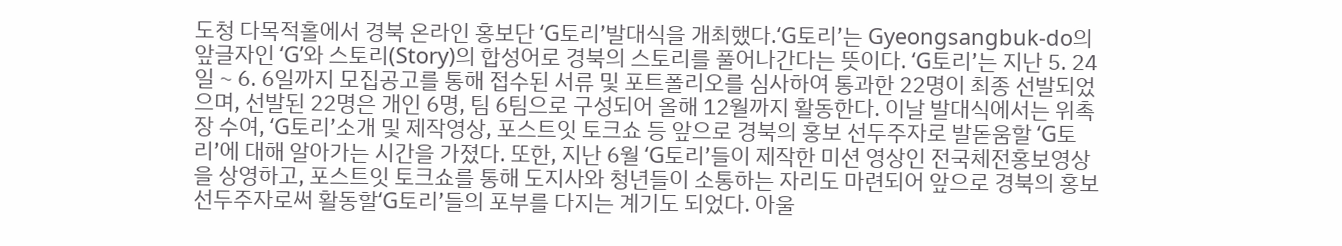도청 다목적홀에서 경북 온라인 홍보단 ‘G토리’발대식을 개최했다.‘G토리’는 Gyeongsangbuk-do의 앞글자인 ‘G’와 스토리(Story)의 합성어로 경북의 스토리를 풀어나간다는 뜻이다. ‘G토리’는 지난 5. 24일 ~ 6. 6일까지 모집공고를 통해 접수된 서류 및 포트폴리오를 심사하여 통과한 22명이 최종 선발되었으며, 선발된 22명은 개인 6명, 팀 6팀으로 구성되어 올해 12월까지 활동한다. 이날 발대식에서는 위촉장 수여, ‘G토리’소개 및 제작영상, 포스트잇 토크쇼 등 앞으로 경북의 홍보 선두주자로 발돋움할 ‘G토리’에 대해 알아가는 시간을 가졌다. 또한, 지난 6월 ‘G토리’들이 제작한 미션 영상인 전국체전홍보영상을 상영하고, 포스트잇 토크쇼를 통해 도지사와 청년들이 소통하는 자리도 마련되어 앞으로 경북의 홍보 선두주자로써 활동할‘G토리’들의 포부를 다지는 계기도 되었다. 아울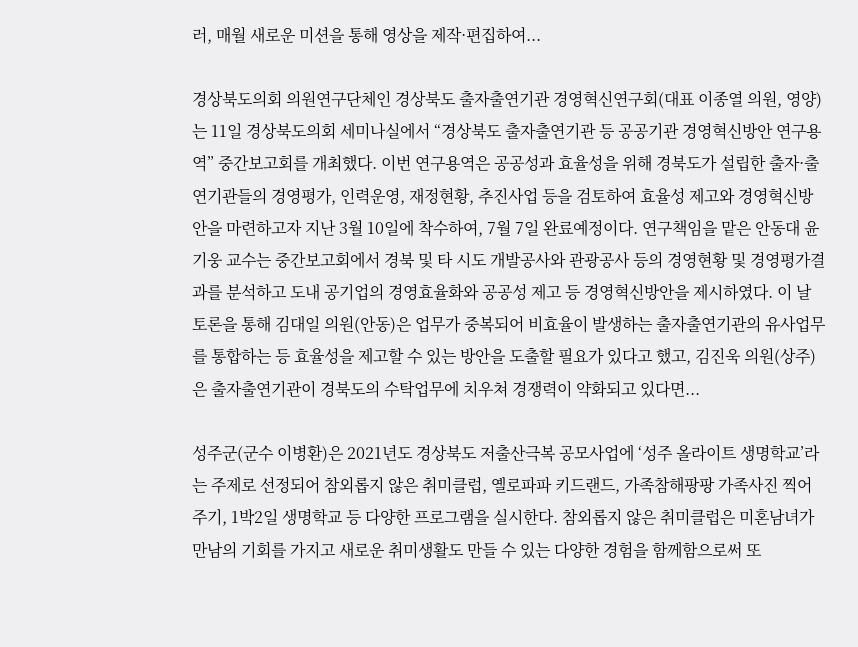러, 매월 새로운 미션을 통해 영상을 제작·편집하여...

경상북도의회 의원연구단체인 경상북도 출자출연기관 경영혁신연구회(대표 이종열 의원, 영양)는 11일 경상북도의회 세미나실에서 “경상북도 출자출연기관 등 공공기관 경영혁신방안 연구용역” 중간보고회를 개최했다. 이번 연구용역은 공공성과 효율성을 위해 경북도가 설립한 출자·출연기관들의 경영평가, 인력운영, 재정현황, 추진사업 등을 검토하여 효율성 제고와 경영혁신방안을 마련하고자 지난 3월 10일에 착수하여, 7월 7일 완료예정이다. 연구책임을 맡은 안동대 윤기웅 교수는 중간보고회에서 경북 및 타 시도 개발공사와 관광공사 등의 경영현황 및 경영평가결과를 분석하고 도내 공기업의 경영효율화와 공공성 제고 등 경영혁신방안을 제시하였다. 이 날 토론을 통해 김대일 의원(안동)은 업무가 중복되어 비효율이 발생하는 출자출연기관의 유사업무를 통합하는 등 효율성을 제고할 수 있는 방안을 도출할 필요가 있다고 했고, 김진욱 의원(상주)은 출자출연기관이 경북도의 수탁업무에 치우쳐 경쟁력이 약화되고 있다면...

성주군(군수 이병환)은 2021년도 경상북도 저출산극복 공모사업에 ‘성주 올라이트 생명학교’라는 주제로 선정되어 참외롭지 않은 취미클럽, 옐로파파 키드랜드, 가족참해팡팡 가족사진 찍어주기, 1박2일 생명학교 등 다양한 프로그램을 실시한다. 참외롭지 않은 취미클럽은 미혼남녀가 만남의 기회를 가지고 새로운 취미생활도 만들 수 있는 다양한 경험을 함께함으로써 또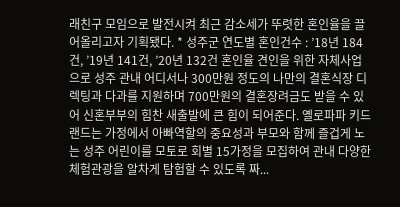래친구 모임으로 발전시켜 최근 감소세가 뚜렷한 혼인율을 끌어올리고자 기획됐다. * 성주군 연도별 혼인건수 : ’18년 184건, ’19년 141건, ’20년 132건 혼인율 견인을 위한 자체사업으로 성주 관내 어디서나 300만원 정도의 나만의 결혼식장 디렉팅과 다과를 지원하며 700만원의 결혼장려금도 받을 수 있어 신혼부부의 힘찬 새출발에 큰 힘이 되어준다. 옐로파파 키드랜드는 가정에서 아빠역할의 중요성과 부모와 함께 즐겁게 노는 성주 어린이를 모토로 회별 15가정을 모집하여 관내 다양한 체험관광을 알차게 탐험할 수 있도록 짜...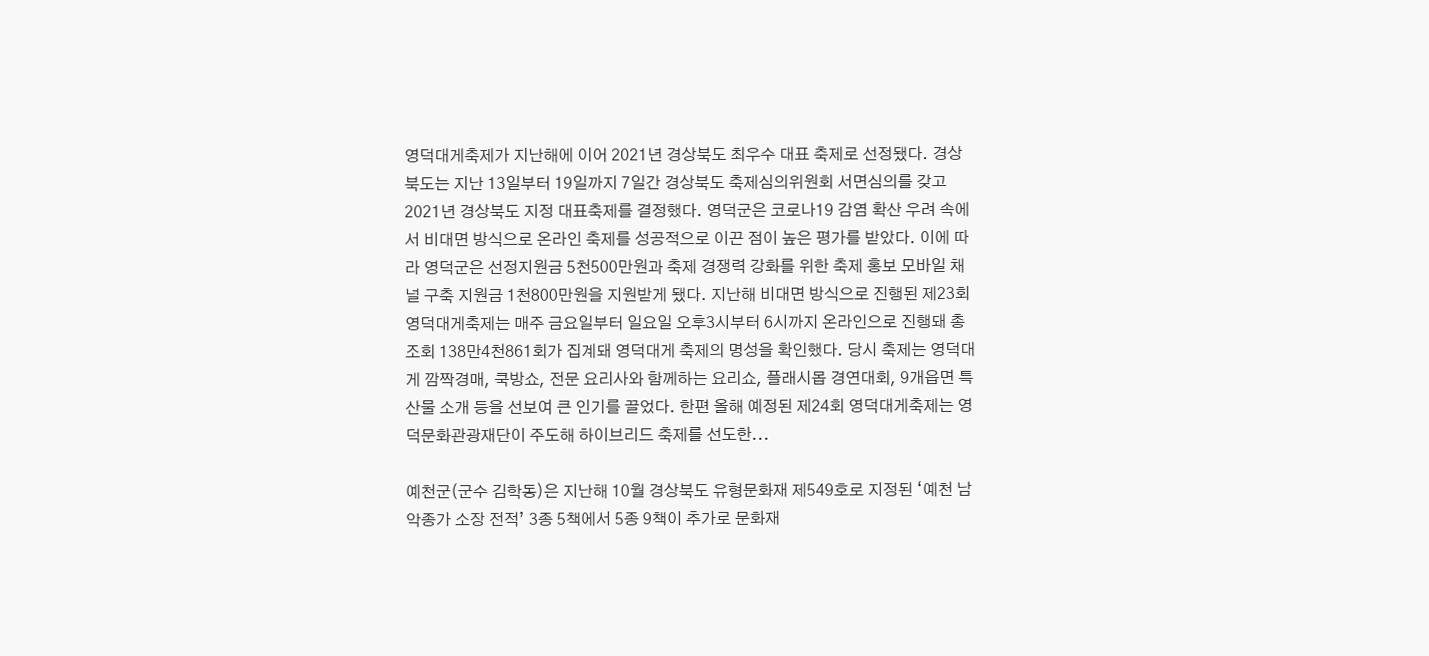영덕대게축제가 지난해에 이어 2021년 경상북도 최우수 대표 축제로 선정됐다. 경상북도는 지난 13일부터 19일까지 7일간 경상북도 축제심의위원회 서면심의를 갖고 2021년 경상북도 지정 대표축제를 결정했다. 영덕군은 코로나19 감염 확산 우려 속에서 비대면 방식으로 온라인 축제를 성공적으로 이끈 점이 높은 평가를 받았다. 이에 따라 영덕군은 선정지원금 5천500만원과 축제 경쟁력 강화를 위한 축제 홍보 모바일 채널 구축 지원금 1천800만원을 지원받게 됐다. 지난해 비대면 방식으로 진행된 제23회 영덕대게축제는 매주 금요일부터 일요일 오후3시부터 6시까지 온라인으로 진행돼 총 조회 138만4천861회가 집계돼 영덕대게 축제의 명성을 확인했다. 당시 축제는 영덕대게 깜짝경매, 쿡방쇼, 전문 요리사와 함께하는 요리쇼, 플래시몹 경연대회, 9개읍면 특산물 소개 등을 선보여 큰 인기를 끌었다. 한편 올해 예정된 제24회 영덕대게축제는 영덕문화관광재단이 주도해 하이브리드 축제를 선도한...

예천군(군수 김학동)은 지난해 10월 경상북도 유형문화재 제549호로 지정된 ‘예천 남악종가 소장 전적’ 3종 5책에서 5종 9책이 추가로 문화재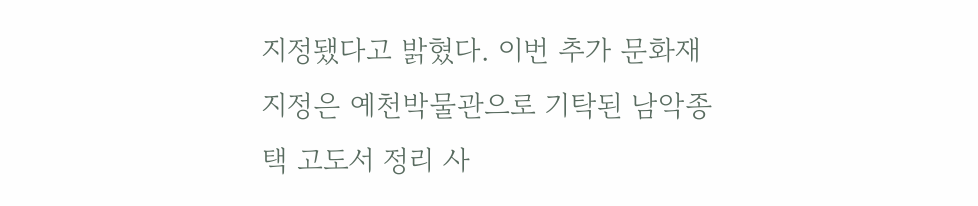지정됐다고 밝혔다. 이번 추가 문화재 지정은 예천박물관으로 기탁된 남악종택 고도서 정리 사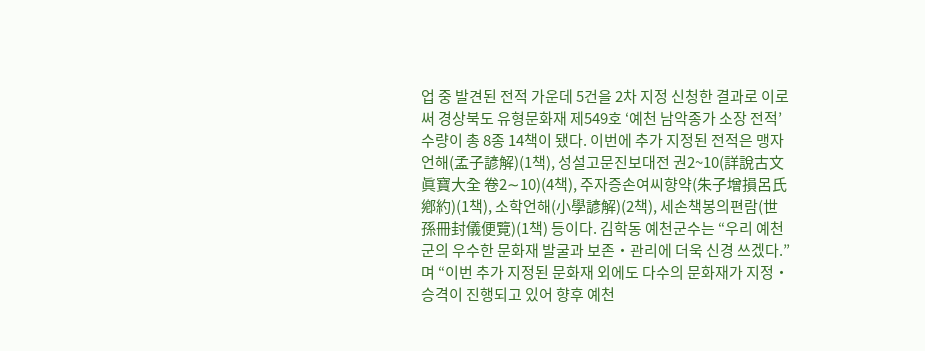업 중 발견된 전적 가운데 5건을 2차 지정 신청한 결과로 이로써 경상북도 유형문화재 제549호 ‘예천 남악종가 소장 전적’ 수량이 총 8종 14책이 됐다. 이번에 추가 지정된 전적은 맹자언해(孟子諺解)(1책), 성설고문진보대전 권2~10(詳說古文眞寶大全 卷2∼10)(4책), 주자증손여씨향약(朱子增損呂氏鄕約)(1책), 소학언해(小學諺解)(2책), 세손책봉의편람(世孫冊封儀便覽)(1책) 등이다. 김학동 예천군수는 “우리 예천군의 우수한 문화재 발굴과 보존‧관리에 더욱 신경 쓰겠다.”며 “이번 추가 지정된 문화재 외에도 다수의 문화재가 지정‧승격이 진행되고 있어 향후 예천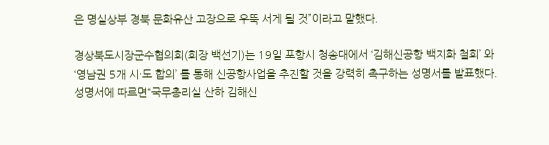은 명실상부 경북 문화유산 고장으로 우뚝 서게 될 것”이라고 말했다.

경상북도시장군수협의회(회장 백선기)는 19일 포항시 청송대에서 ‘김해신공항 백지화 철회’ 와 ‘영남권 5개 시·도 합의’ 를 통해 신공항사업을 추진할 것을 강력히 촉구하는 성명서를 발표했다. 성명서에 따르면“국무총리실 산하 김해신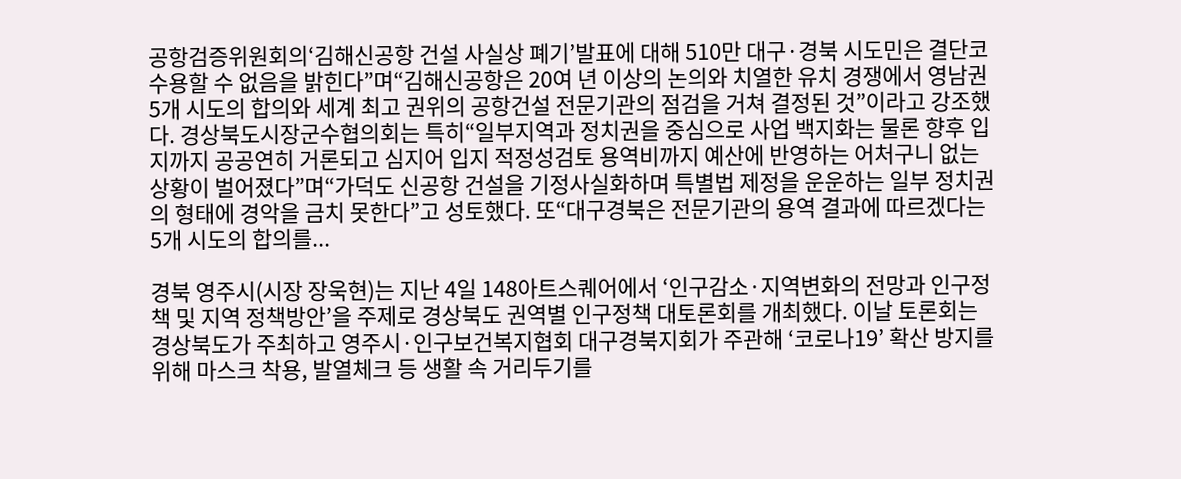공항검증위원회의‘김해신공항 건설 사실상 폐기’발표에 대해 510만 대구·경북 시도민은 결단코 수용할 수 없음을 밝힌다”며“김해신공항은 20여 년 이상의 논의와 치열한 유치 경쟁에서 영남권 5개 시도의 합의와 세계 최고 권위의 공항건설 전문기관의 점검을 거쳐 결정된 것”이라고 강조했다. 경상북도시장군수협의회는 특히“일부지역과 정치권을 중심으로 사업 백지화는 물론 향후 입지까지 공공연히 거론되고 심지어 입지 적정성검토 용역비까지 예산에 반영하는 어처구니 없는 상황이 벌어졌다”며“가덕도 신공항 건설을 기정사실화하며 특별법 제정을 운운하는 일부 정치권의 형태에 경악을 금치 못한다”고 성토했다. 또“대구경북은 전문기관의 용역 결과에 따르겠다는 5개 시도의 합의를...

경북 영주시(시장 장욱현)는 지난 4일 148아트스퀘어에서 ‘인구감소·지역변화의 전망과 인구정책 및 지역 정책방안’을 주제로 경상북도 권역별 인구정책 대토론회를 개최했다. 이날 토론회는 경상북도가 주최하고 영주시·인구보건복지협회 대구경북지회가 주관해 ‘코로나19’ 확산 방지를 위해 마스크 착용, 발열체크 등 생활 속 거리두기를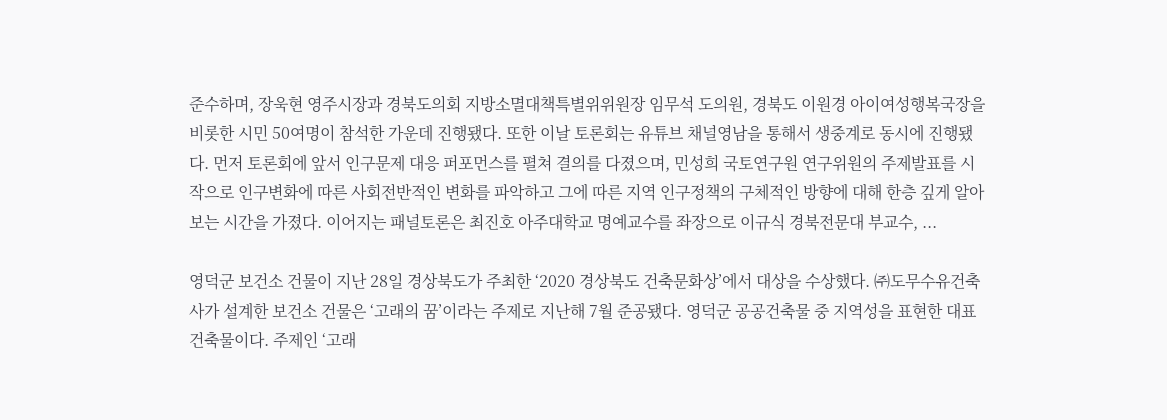준수하며, 장욱현 영주시장과 경북도의회 지방소멸대책특별위위원장 임무석 도의원, 경북도 이원경 아이여성행복국장을 비롯한 시민 50여명이 참석한 가운데 진행됐다. 또한 이날 토론회는 유튜브 채널영남을 통해서 생중계로 동시에 진행됐다. 먼저 토론회에 앞서 인구문제 대응 퍼포먼스를 펼쳐 결의를 다졌으며, 민성희 국토연구원 연구위원의 주제발표를 시작으로 인구변화에 따른 사회전반적인 변화를 파악하고 그에 따른 지역 인구정책의 구체적인 방향에 대해 한층 깊게 알아보는 시간을 가졌다. 이어지는 패널토론은 최진호 아주대학교 명예교수를 좌장으로 이규식 경북전문대 부교수, ...

영덕군 보건소 건물이 지난 28일 경상북도가 주최한 ‘2020 경상북도 건축문화상’에서 대상을 수상했다. ㈜도무수유건축사가 설계한 보건소 건물은 ‘고래의 꿈’이라는 주제로 지난해 7월 준공됐다. 영덕군 공공건축물 중 지역성을 표현한 대표 건축물이다. 주제인 ‘고래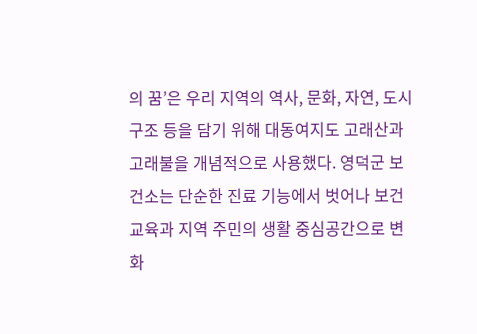의 꿈’은 우리 지역의 역사, 문화, 자연, 도시구조 등을 담기 위해 대동여지도 고래산과 고래불을 개념적으로 사용했다. 영덕군 보건소는 단순한 진료 기능에서 벗어나 보건교육과 지역 주민의 생활 중심공간으로 변화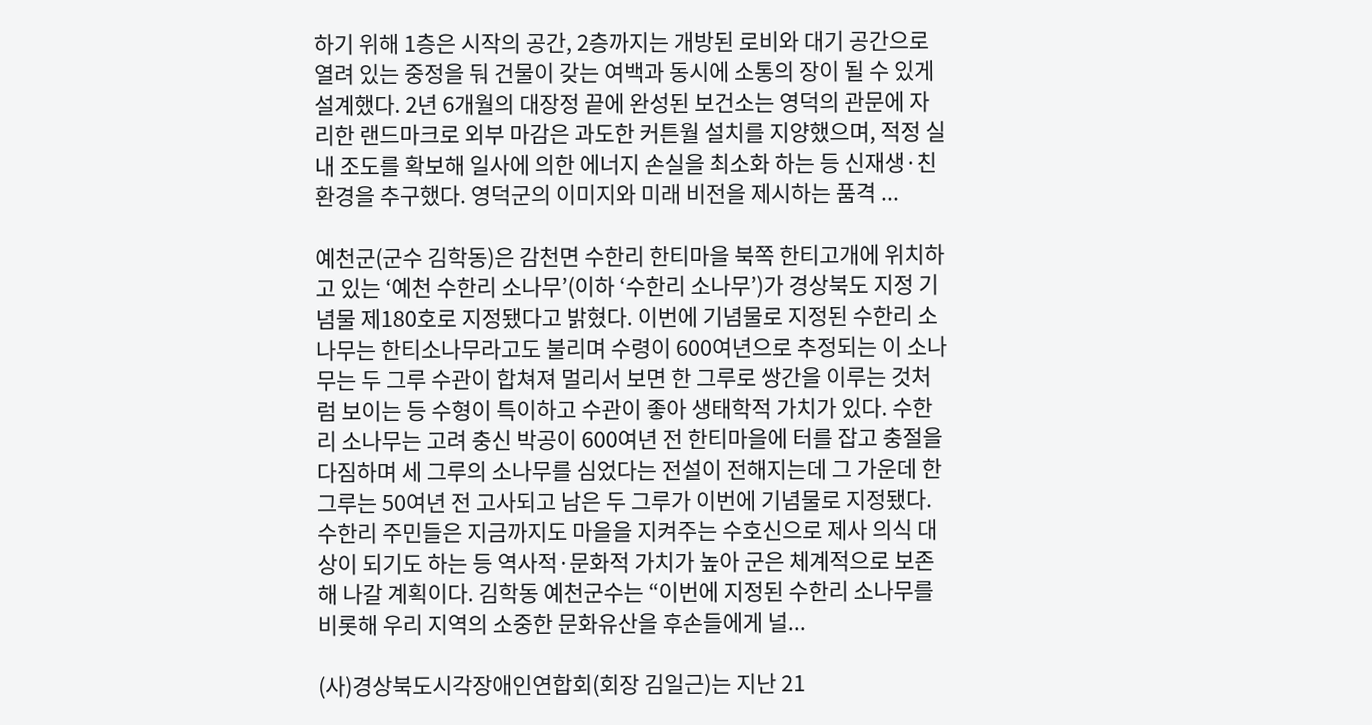하기 위해 1층은 시작의 공간, 2층까지는 개방된 로비와 대기 공간으로 열려 있는 중정을 둬 건물이 갖는 여백과 동시에 소통의 장이 될 수 있게 설계했다. 2년 6개월의 대장정 끝에 완성된 보건소는 영덕의 관문에 자리한 랜드마크로 외부 마감은 과도한 커튼월 설치를 지양했으며, 적정 실내 조도를 확보해 일사에 의한 에너지 손실을 최소화 하는 등 신재생·친환경을 추구했다. 영덕군의 이미지와 미래 비전을 제시하는 품격 ...

예천군(군수 김학동)은 감천면 수한리 한티마을 북쪽 한티고개에 위치하고 있는 ‘예천 수한리 소나무’(이하 ‘수한리 소나무’)가 경상북도 지정 기념물 제180호로 지정됐다고 밝혔다. 이번에 기념물로 지정된 수한리 소나무는 한티소나무라고도 불리며 수령이 600여년으로 추정되는 이 소나무는 두 그루 수관이 합쳐져 멀리서 보면 한 그루로 쌍간을 이루는 것처럼 보이는 등 수형이 특이하고 수관이 좋아 생태학적 가치가 있다. 수한리 소나무는 고려 충신 박공이 600여년 전 한티마을에 터를 잡고 충절을 다짐하며 세 그루의 소나무를 심었다는 전설이 전해지는데 그 가운데 한 그루는 50여년 전 고사되고 남은 두 그루가 이번에 기념물로 지정됐다. 수한리 주민들은 지금까지도 마을을 지켜주는 수호신으로 제사 의식 대상이 되기도 하는 등 역사적·문화적 가치가 높아 군은 체계적으로 보존해 나갈 계획이다. 김학동 예천군수는 “이번에 지정된 수한리 소나무를 비롯해 우리 지역의 소중한 문화유산을 후손들에게 널...

(사)경상북도시각장애인연합회(회장 김일근)는 지난 21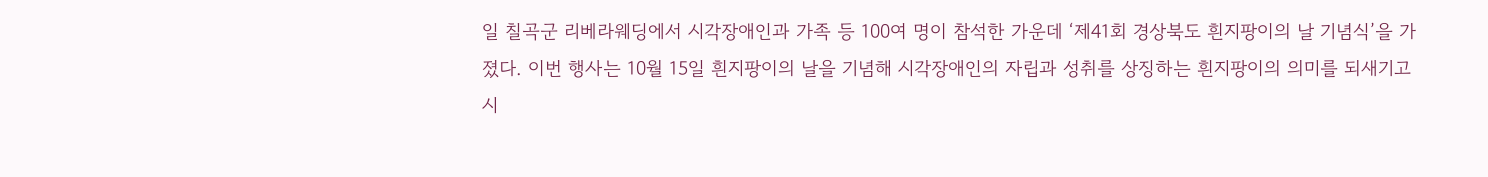일 칠곡군 리베라웨딩에서 시각장애인과 가족 등 100여 명이 참석한 가운데 ‘제41회 경상북도 흰지팡이의 날 기념식’을 가졌다. 이번 행사는 10월 15일 흰지팡이의 날을 기념해 시각장애인의 자립과 성취를 상징하는 흰지팡이의 의미를 되새기고 시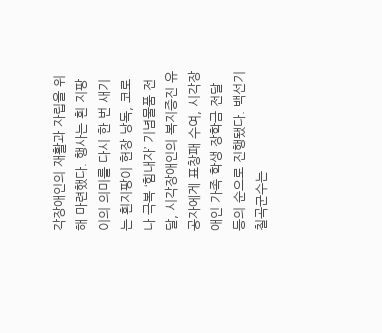각장애인의 재활과 자립을 위해 마련했다. 행사는 흰 지팡이의 의미를 다시 한 번 새기는 흰지팡이 헌장 낭독, 코로나 극복 ‘힘내자’ 기념물품 전달, 시각장애인의 복지증진 유공자에게 표창패 수여, 시각장애인 가족 학생 장학금 전달 등의 순으로 진행됐다. 백선기 칠곡군수는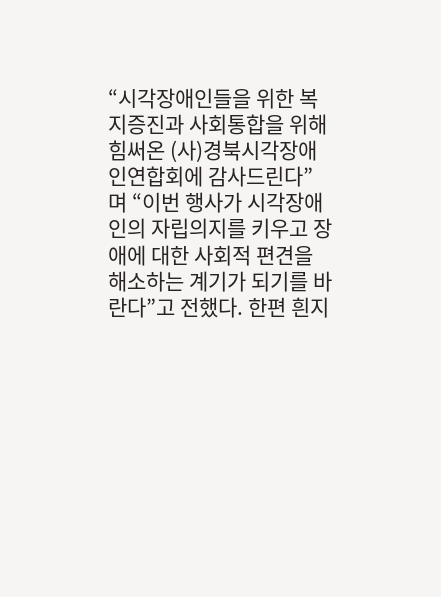“시각장애인들을 위한 복지증진과 사회통합을 위해 힘써온 (사)경북시각장애인연합회에 감사드린다” 며 “이번 행사가 시각장애인의 자립의지를 키우고 장애에 대한 사회적 편견을 해소하는 계기가 되기를 바란다”고 전했다. 한편 흰지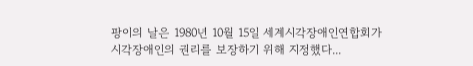팡이의 날은 1980년 10월 15일 세계시각장애인연합회가 시각장애인의 권리를 보장하기 위해 지정했다...